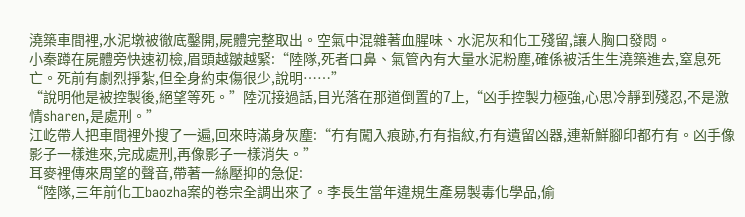澆築車間裡,水泥墩被徹底鑿開,屍體完整取出。空氣中混雜著血腥味、水泥灰和化工殘留,讓人胸口發悶。
小秦蹲在屍體旁快速初檢,眉頭越皺越緊:“陸隊,死者口鼻、氣管內有大量水泥粉塵,確係被活生生澆築進去,窒息死亡。死前有劇烈掙紮,但全身約束傷很少,說明……”
“說明他是被控製後,絕望等死。”陸沉接過話,目光落在那道倒置的7上,“凶手控製力極強,心思冷靜到殘忍,不是激情sharen,是處刑。”
江屹帶人把車間裡外搜了一遍,回來時滿身灰塵:“冇有闖入痕跡,冇有指紋,冇有遺留凶器,連新鮮腳印都冇有。凶手像影子一樣進來,完成處刑,再像影子一樣消失。”
耳麥裡傳來周望的聲音,帶著一絲壓抑的急促:
“陸隊,三年前化工baozha案的卷宗全調出來了。李長生當年違規生產易製毒化學品,偷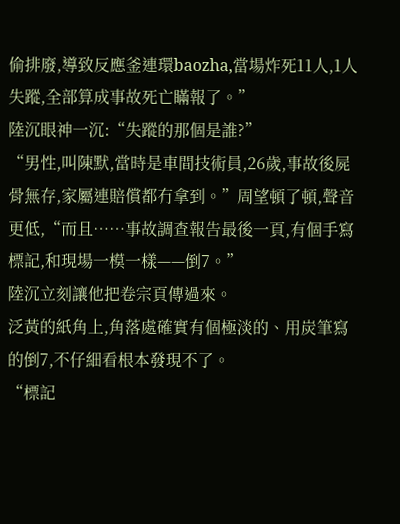偷排廢,導致反應釜連環baozha,當場炸死11人,1人失蹤,全部算成事故死亡瞞報了。”
陸沉眼神一沉:“失蹤的那個是誰?”
“男性,叫陳默,當時是車間技術員,26歲,事故後屍骨無存,家屬連賠償都冇拿到。”周望頓了頓,聲音更低,“而且……事故調查報告最後一頁,有個手寫標記,和現場一模一樣——倒7。”
陸沉立刻讓他把卷宗頁傳過來。
泛黃的紙角上,角落處確實有個極淡的、用炭筆寫的倒7,不仔細看根本發現不了。
“標記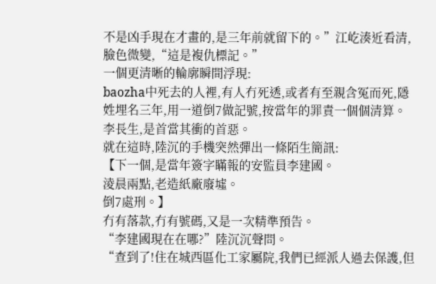不是凶手現在才畫的,是三年前就留下的。”江屹湊近看清,臉色微變,“這是複仇標記。”
一個更清晰的輪廓瞬間浮現:
baozha中死去的人裡,有人冇死透,或者有至親含冤而死,隱姓埋名三年,用一道倒7做記號,按當年的罪責一個個清算。
李長生,是首當其衝的首惡。
就在這時,陸沉的手機突然彈出一條陌生簡訊:
【下一個,是當年簽字瞞報的安監員李建國。
淩晨兩點,老造紙廠廢墟。
倒7處刑。】
冇有落款,冇有號碼,又是一次精準預告。
“李建國現在在哪?”陸沉沉聲問。
“查到了!住在城西區化工家屬院,我們已經派人過去保護,但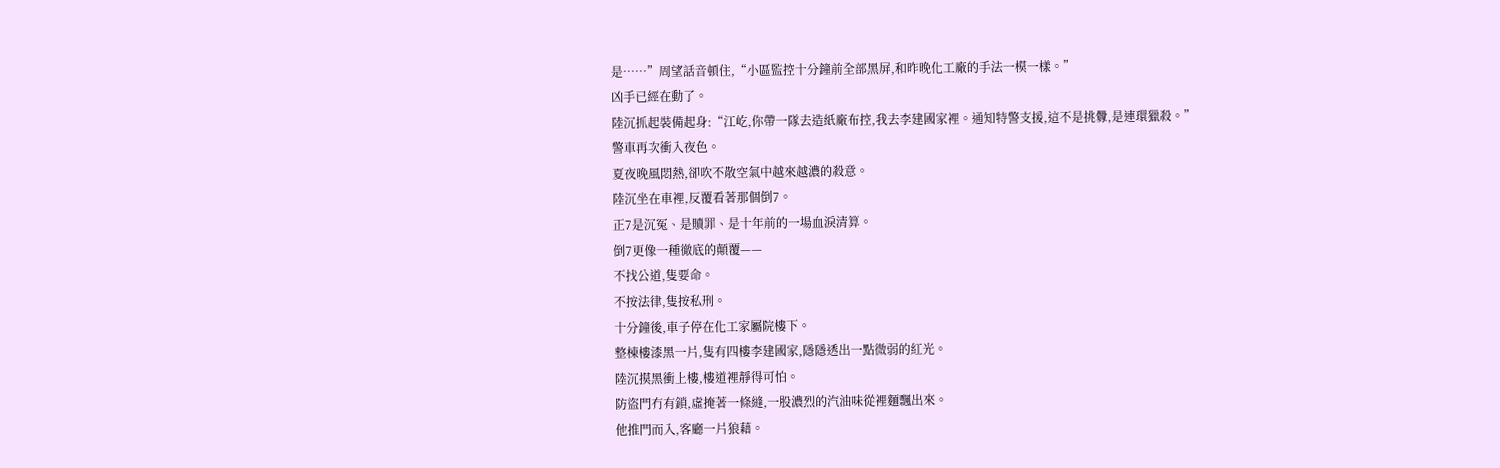是……”周望話音頓住,“小區監控十分鐘前全部黑屏,和昨晚化工廠的手法一模一樣。”
凶手已經在動了。
陸沉抓起裝備起身:“江屹,你帶一隊去造紙廠布控,我去李建國家裡。通知特警支援,這不是挑釁,是連環獵殺。”
警車再次衝入夜色。
夏夜晚風悶熱,卻吹不散空氣中越來越濃的殺意。
陸沉坐在車裡,反覆看著那個倒7。
正7是沉冤、是贖罪、是十年前的一場血淚清算。
倒7更像一種徹底的顛覆——
不找公道,隻要命。
不按法律,隻按私刑。
十分鐘後,車子停在化工家屬院樓下。
整棟樓漆黑一片,隻有四樓李建國家,隱隱透出一點微弱的紅光。
陸沉摸黑衝上樓,樓道裡靜得可怕。
防盜門冇有鎖,虛掩著一條縫,一股濃烈的汽油味從裡麵飄出來。
他推門而入,客廳一片狼藉。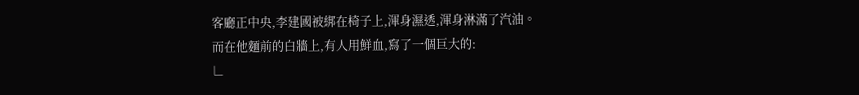客廳正中央,李建國被綁在椅子上,渾身濕透,渾身淋滿了汽油。
而在他麵前的白牆上,有人用鮮血,寫了一個巨大的:
∟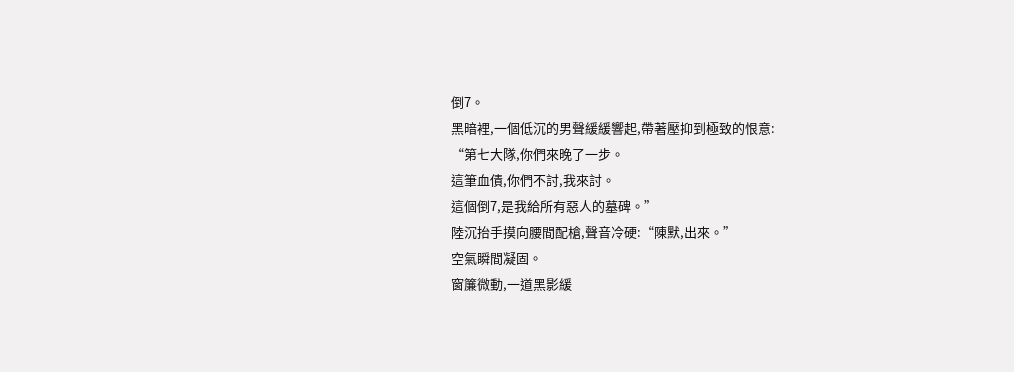倒7。
黑暗裡,一個低沉的男聲緩緩響起,帶著壓抑到極致的恨意:
“第七大隊,你們來晚了一步。
這筆血債,你們不討,我來討。
這個倒7,是我給所有惡人的墓碑。”
陸沉抬手摸向腰間配槍,聲音冷硬:“陳默,出來。”
空氣瞬間凝固。
窗簾微動,一道黑影緩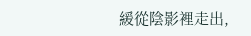緩從陰影裡走出,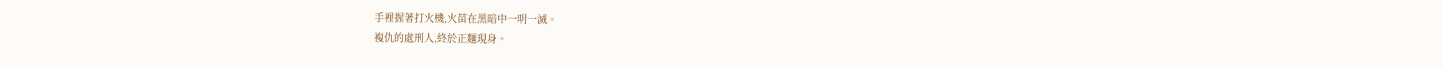手裡握著打火機,火苗在黑暗中一明一滅。
複仇的處刑人,終於正麵現身。